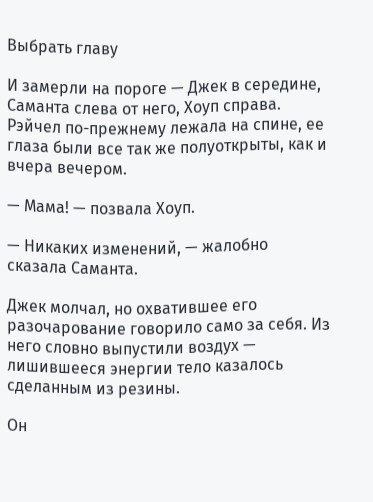Выбрать главу

И замерли на пороге — Джек в середине, Саманта слева от него, Хоуп справа. Рэйчел по-прежнему лежала на спине, ее глаза были все так же полуоткрыты, как и вчера вечером.

— Мама! — позвала Хоуп.

— Никаких изменений, — жалобно сказала Саманта.

Джек молчал, но охватившее его разочарование говорило само за себя. Из него словно выпустили воздух — лишившееся энергии тело казалось сделанным из резины.

Он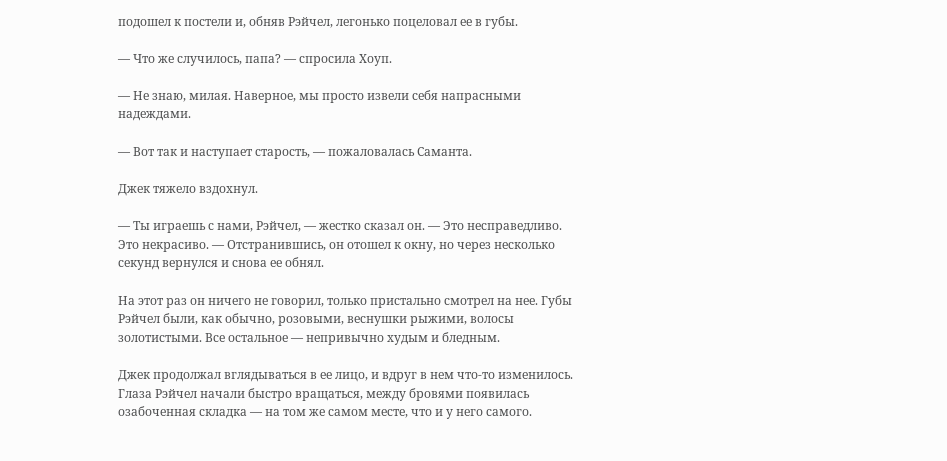подошел к постели и, обняв Рэйчел, легонько поцеловал ее в губы.

— Что же случилось, папа? — спросила Хоуп.

— Не знаю, милая. Наверное, мы просто извели себя напрасными надеждами.

— Вот так и наступает старость, — пожаловалась Саманта.

Джек тяжело вздохнул.

— Ты играешь с нами, Рэйчел, — жестко сказал он. — Это несправедливо. Это некрасиво. — Отстранившись, он отошел к окну, но через несколько секунд вернулся и снова ее обнял.

На этот раз он ничего не говорил, только пристально смотрел на нее. Губы Рэйчел были, как обычно, розовыми, веснушки рыжими, волосы золотистыми. Все остальное — непривычно худым и бледным.

Джек продолжал вглядываться в ее лицо, и вдруг в нем что-то изменилось. Глаза Рэйчел начали быстро вращаться, между бровями появилась озабоченная складка — на том же самом месте, что и у него самого.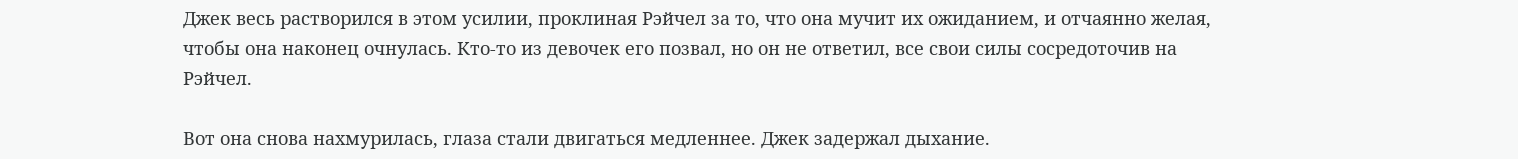Джек весь растворился в этом усилии, проклиная Рэйчел за то, что она мучит их ожиданием, и отчаянно желая, чтобы она наконец очнулась. Кто-то из девочек его позвал, но он не ответил, все свои силы сосредоточив на Рэйчел.

Вот она снова нахмурилась, глаза стали двигаться медленнее. Джек задержал дыхание.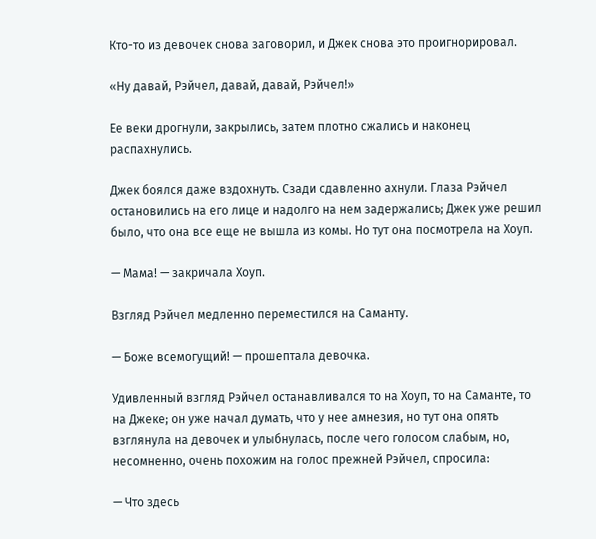Кто-то из девочек снова заговорил, и Джек снова это проигнорировал.

«Ну давай, Рэйчел, давай, давай, Рэйчел!»

Ее веки дрогнули, закрылись, затем плотно сжались и наконец распахнулись.

Джек боялся даже вздохнуть. Сзади сдавленно ахнули. Глаза Рэйчел остановились на его лице и надолго на нем задержались; Джек уже решил было, что она все еще не вышла из комы. Но тут она посмотрела на Хоуп.

— Мама! — закричала Хоуп.

Взгляд Рэйчел медленно переместился на Саманту.

— Боже всемогущий! — прошептала девочка.

Удивленный взгляд Рэйчел останавливался то на Хоуп, то на Саманте, то на Джеке; он уже начал думать, что у нее амнезия, но тут она опять взглянула на девочек и улыбнулась, после чего голосом слабым, но, несомненно, очень похожим на голос прежней Рэйчел, спросила:

— Что здесь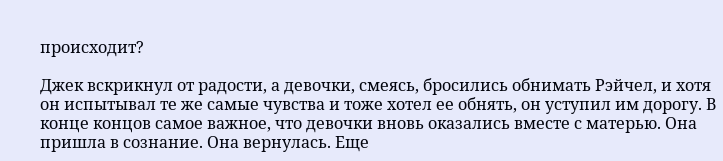происходит?

Джек вскрикнул от радости, а девочки, смеясь, бросились обнимать Рэйчел, и хотя он испытывал те же самые чувства и тоже хотел ее обнять, он уступил им дорогу. В конце концов самое важное, что девочки вновь оказались вместе с матерью. Она пришла в сознание. Она вернулась. Еще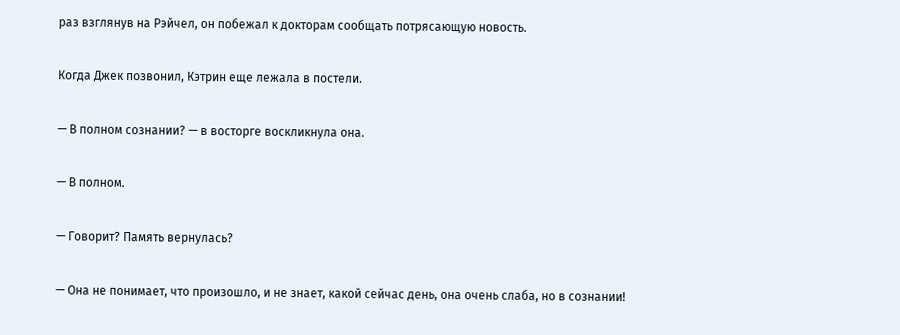раз взглянув на Рэйчел, он побежал к докторам сообщать потрясающую новость.

Когда Джек позвонил, Кэтрин еще лежала в постели.

— В полном сознании? — в восторге воскликнула она.

— В полном.

— Говорит? Память вернулась?

— Она не понимает, что произошло, и не знает, какой сейчас день, она очень слаба, но в сознании!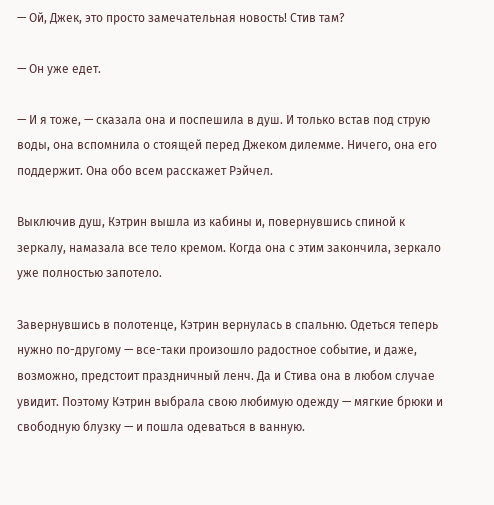— Ой, Джек, это просто замечательная новость! Стив там?

— Он уже едет.

— И я тоже, — сказала она и поспешила в душ. И только встав под струю воды, она вспомнила о стоящей перед Джеком дилемме. Ничего, она его поддержит. Она обо всем расскажет Рэйчел.

Выключив душ, Кэтрин вышла из кабины и, повернувшись спиной к зеркалу, намазала все тело кремом. Когда она с этим закончила, зеркало уже полностью запотело.

Завернувшись в полотенце, Кэтрин вернулась в спальню. Одеться теперь нужно по-другому — все-таки произошло радостное событие, и даже, возможно, предстоит праздничный ленч. Да и Стива она в любом случае увидит. Поэтому Кэтрин выбрала свою любимую одежду — мягкие брюки и свободную блузку — и пошла одеваться в ванную.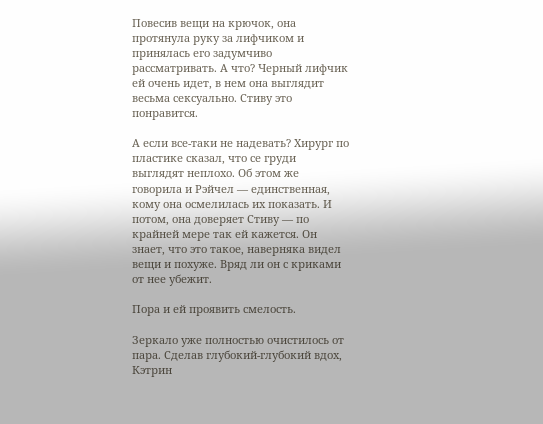Повесив вещи на крючок, она протянула руку за лифчиком и принялась его задумчиво рассматривать. А что? Черный лифчик ей очень идет, в нем она выглядит весьма сексуально. Стиву это понравится.

А если все-таки не надевать? Хирург по пластике сказал, что се груди выглядят неплохо. Об этом же говорила и Рэйчел — единственная, кому она осмелилась их показать. И потом, она доверяет Стиву — по крайней мере так ей кажется. Он знает, что это такое, наверняка видел вещи и похуже. Вряд ли он с криками от нее убежит.

Пора и ей проявить смелость.

Зеркало уже полностью очистилось от пара. Сделав глубокий-глубокий вдох, Кэтрин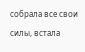собрала все свои силы, встала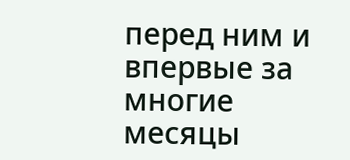перед ним и впервые за многие месяцы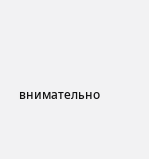внимательно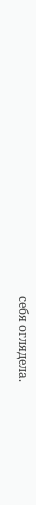себя оглядела.